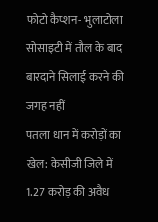फोटो कैप्शन- भुलाटोला सोसाइटी में तौल के बाद बारदाने सिलाई करने की जगह नहीं
पतला धान में करोड़ों का खेल: केसीजी जिले में 1.27 करोड़ की अवैध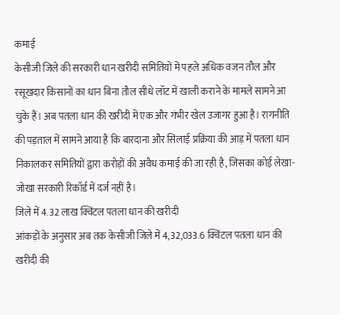कमाई
केसीजी जिले की सरकारी धान खरीदी समितियों में पहले अधिक वजन तौल और रसूखदार किसानों का धान बिना तौल सीधे लॉट में खाली कराने के मामले सामने आ चुके हैं। अब पतला धान की खरीदी में एक और गंभीर खेल उजागर हुआ है। रागनीति की पड़ताल में सामने आया है कि बारदाना और सिलाई प्रक्रिया की आड़ में पतला धान निकालकर समितियों द्वारा करोड़ों की अवैध कमाई की जा रही है, जिसका कोई लेखा-जोखा सरकारी रिकॉर्ड में दर्ज नहीं है।
जिले में 4.32 लाख क्विंटल पतला धान की खरीदी
आंकड़ों के अनुसार अब तक केसीजी जिले में 4,32,033.6 क्विंटल पतला धान की खरीदी की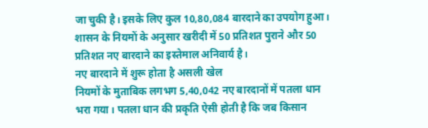जा चुकी है। इसके लिए कुल 10,80,084 बारदाने का उपयोग हुआ। शासन के नियमों के अनुसार खरीदी में 50 प्रतिशत पुराने और 50 प्रतिशत नए बारदाने का इस्तेमाल अनिवार्य है।
नए बारदाने में शुरू होता है असली खेल
नियमों के मुताबिक लगभग 5,40,042 नए बारदानों में पतला धान भरा गया। पतला धान की प्रकृति ऐसी होती है कि जब किसान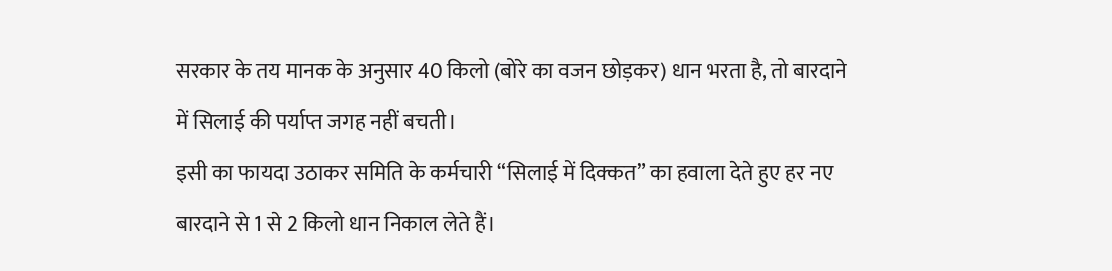सरकार के तय मानक के अनुसार 40 किलो (बोरे का वजन छोड़कर) धान भरता है, तो बारदाने में सिलाई की पर्याप्त जगह नहीं बचती।
इसी का फायदा उठाकर समिति के कर्मचारी “सिलाई में दिक्कत” का हवाला देते हुए हर नए बारदाने से 1 से 2 किलो धान निकाल लेते हैं।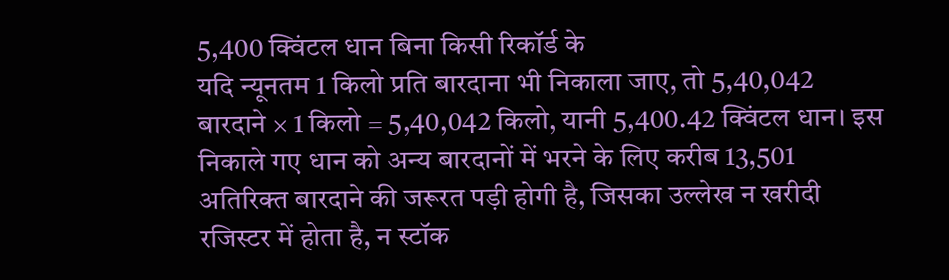5,400 क्विंटल धान बिना किसी रिकॉर्ड के
यदि न्यूनतम 1 किलो प्रति बारदाना भी निकाला जाए, तो 5,40,042 बारदाने × 1 किलो = 5,40,042 किलो, यानी 5,400.42 क्विंटल धान। इस निकाले गए धान को अन्य बारदानों में भरने के लिए करीब 13,501 अतिरिक्त बारदाने की जरूरत पड़ी होगी है, जिसका उल्लेख न खरीदी रजिस्टर में होता है, न स्टॉक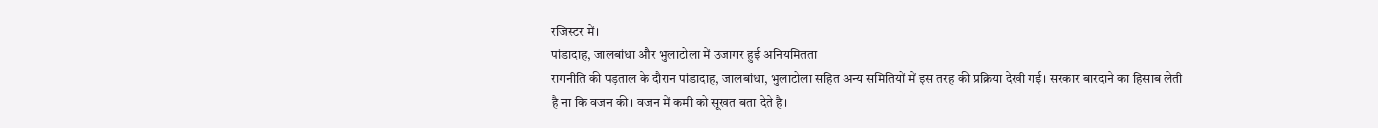रजिस्टर में।
पांडादाह, जालबांधा और भुलाटोला में उजागर हुई अनियमितता
रागनीति की पड़ताल के दौरान पांडादाह, जालबांधा, भुलाटोला सहित अन्य समितियों में इस तरह की प्रक्रिया देखी गई। सरकार बारदाने का हिसाब लेती है ना कि वजन की। वजन में कमी को सूखत बता देते है।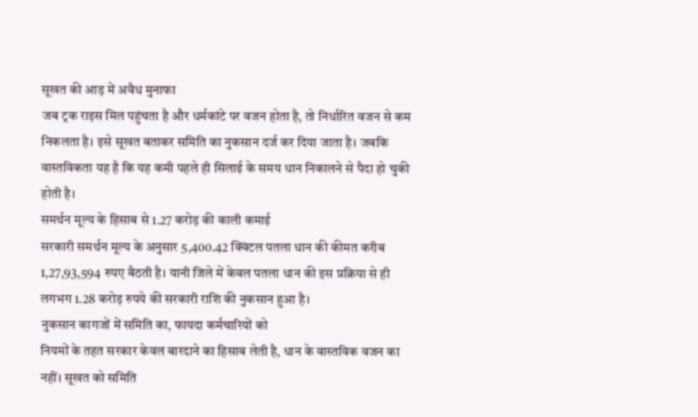सूखत की आड़ में अवैध मुनाफा
जब ट्रक राइस मिल पहुंचता है और धर्मकांटे पर वजन होता है, तो निर्धारित वजन से कम निकलता है। इसे सूखत बताकर समिति का नुकसान दर्ज कर दिया जाता है। जबकि वास्तविकता यह है कि यह कमी पहले ही सिलाई के समय धान निकालने से पैदा हो चुकी होती है।
समर्थन मूल्य के हिसाब से 1.27 करोड़ की काली कमाई
सरकारी समर्थन मूल्य के अनुसार 5,400.42 क्विंटल पतला धान की कीमत करीब 1,27,93,594 रुपए बैठती है। यानी जिले में केवल पतला धान की इस प्रक्रिया से ही लगभग 1.28 करोड़ रुपये की सरकारी राशि की नुकसान हुआ है।
नुकसान कागजों में समिति का, फायदा कर्मचारियों को
नियमों के तहत सरकार केवल बारदाने का हिसाब लेती है, धान के वास्तविक वजन का नहीं। सूखत को समिति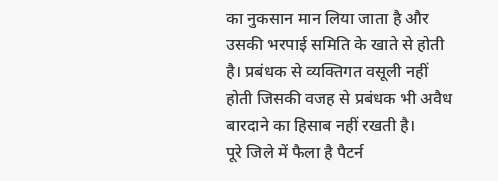का नुकसान मान लिया जाता है और उसकी भरपाई समिति के खाते से होती है। प्रबंधक से व्यक्तिगत वसूली नहीं होती जिसकी वजह से प्रबंधक भी अवैध बारदाने का हिसाब नहीं रखती है।
पूरे जिले में फैला है पैटर्न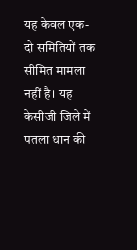यह केवल एक-दो समितियों तक सीमित मामला नहीं है। यह केसीजी जिले में पतला धान की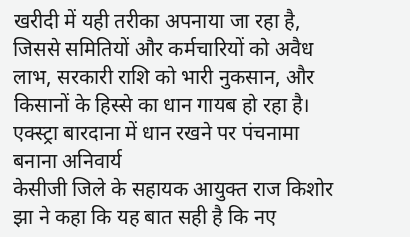खरीदी में यही तरीका अपनाया जा रहा है, जिससे समितियों और कर्मचारियों को अवैध लाभ, सरकारी राशि को भारी नुकसान, और किसानों के हिस्से का धान गायब हो रहा है।
एक्स्ट्रा बारदाना में धान रखने पर पंचनामा बनाना अनिवार्य
केसीजी जिले के सहायक आयुक्त राज किशोर झा ने कहा कि यह बात सही है कि नए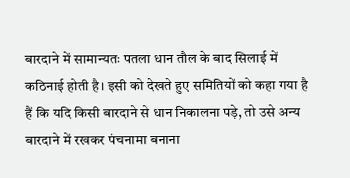बारदाने में सामान्यतः पतला धान तौल के बाद सिलाई में कठिनाई होती है। इसी को देखते हुए समितियों को कहा गया है हैं कि यदि किसी बारदाने से धान निकालना पड़े, तो उसे अन्य बारदाने में रखकर पंचनामा बनाना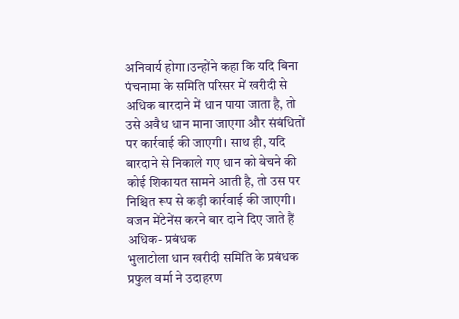अनिवार्य होगा।उन्होंने कहा कि यदि बिना पंचनामा के समिति परिसर में खरीदी से अधिक बारदाने में धान पाया जाता है, तो उसे अवैध धान माना जाएगा और संबंधितों पर कार्रवाई की जाएगी। साथ ही, यदि बारदाने से निकाले गए धान को बेचने की कोई शिकायत सामने आती है, तो उस पर निश्चित रूप से कड़ी कार्रवाई की जाएगी।
वजन मेंटेनेंस करने बार दाने दिए जाते हैं अधिक- प्रबंधक
भुलाटोला धान खरीदी समिति के प्रबंधक प्रफुल वर्मा ने उदाहरण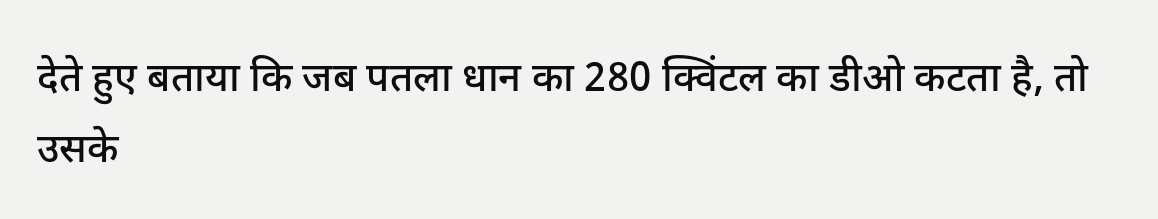देते हुए बताया कि जब पतला धान का 280 क्विंटल का डीओ कटता है, तो उसके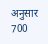अनुसार 700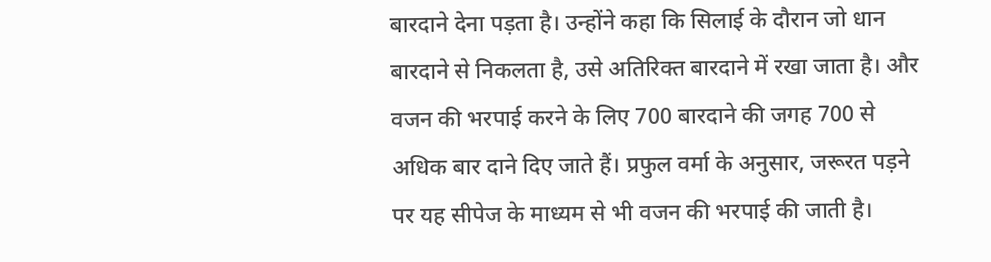बारदाने देना पड़ता है। उन्होंने कहा कि सिलाई के दौरान जो धान बारदाने से निकलता है, उसे अतिरिक्त बारदाने में रखा जाता है। और वजन की भरपाई करने के लिए 700 बारदाने की जगह 700 से अधिक बार दाने दिए जाते हैं। प्रफुल वर्मा के अनुसार, जरूरत पड़ने पर यह सीपेज के माध्यम से भी वजन की भरपाई की जाती है।